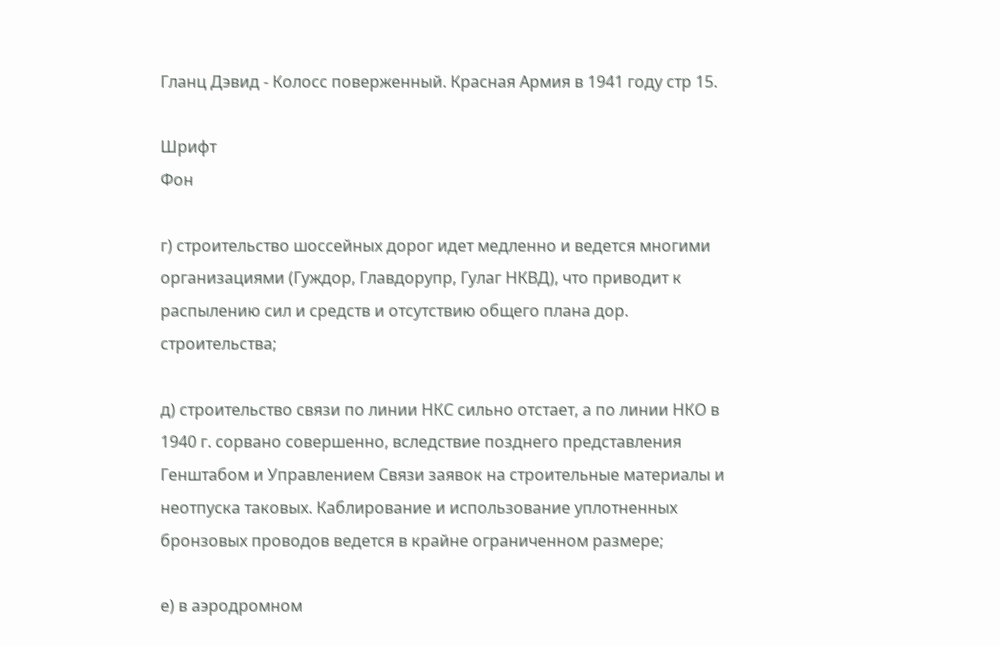Гланц Дэвид - Колосс поверженный. Красная Армия в 1941 году стр 15.

Шрифт
Фон

г) строительство шоссейных дорог идет медленно и ведется многими организациями (Гуждор, Главдорупр, Гулаг НКВД), что приводит к распылению сил и средств и отсутствию общего плана дор. строительства;

д) строительство связи по линии НКС сильно отстает, а по линии НКО в 1940 г. сорвано совершенно, вследствие позднего представления Генштабом и Управлением Связи заявок на строительные материалы и неотпуска таковых. Каблирование и использование уплотненных бронзовых проводов ведется в крайне ограниченном размере;

е) в аэродромном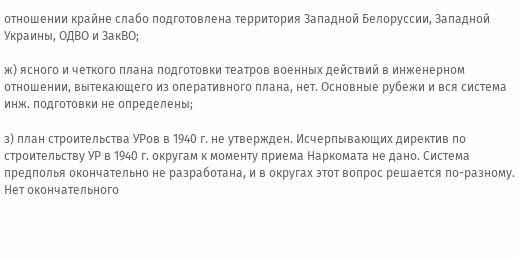отношении крайне слабо подготовлена территория Западной Белоруссии, Западной Украины, ОДВО и ЗакВО;

ж) ясного и четкого плана подготовки театров военных действий в инженерном отношении, вытекающего из оперативного плана, нет. Основные рубежи и вся система инж. подготовки не определены;

з) план строительства УРов в 1940 г. не утвержден. Исчерпывающих директив по строительству УР в 1940 г. округам к моменту приема Наркомата не дано. Система предполья окончательно не разработана, и в округах этот вопрос решается по-разному. Нет окончательного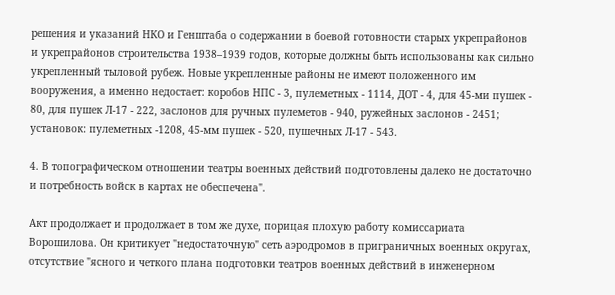решения и указаний НКО и Генштаба о содержании в боевой готовности старых укрепрайонов и укрепрайонов строительства 1938–1939 годов, которые должны быть использованы как сильно укрепленный тыловой рубеж. Новые укрепленные районы не имеют положенного им вооружения, а именно недостает: коробов НПС - 3, пулеметных - 1114, ДОТ - 4, для 45-ми пушек - 80, для пушек Л-17 - 222, заслонов для ручных пулеметов - 940, ружейных заслонов - 2451; установок: пулеметных -1208, 45-мм пушек - 520, пушечных Л-17 - 543.

4. В топографическом отношении театры военных действий подготовлены далеко не достаточно и потребность войск в картах не обеспечена".

Акт продолжает и продолжает в том же духе, порицая плохую работу комиссариата Ворошилова. Он критикует "недостаточную" сеть аэродромов в приграничных военных округах, отсутствие "ясного и четкого плана подготовки театров военных действий в инженерном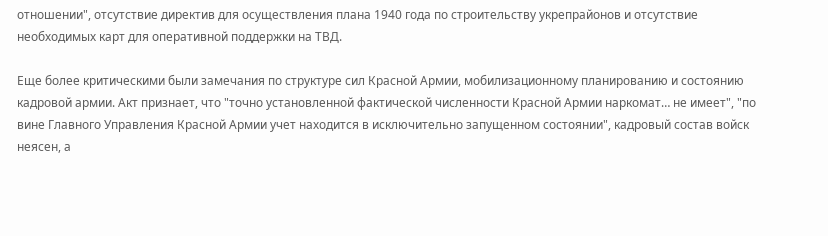отношении", отсутствие директив для осуществления плана 1940 года по строительству укрепрайонов и отсутствие необходимых карт для оперативной поддержки на ТВД.

Еще более критическими были замечания по структуре сил Красной Армии, мобилизационному планированию и состоянию кадровой армии. Акт признает, что "точно установленной фактической численности Красной Армии наркомат… не имеет", "по вине Главного Управления Красной Армии учет находится в исключительно запущенном состоянии", кадровый состав войск неясен, а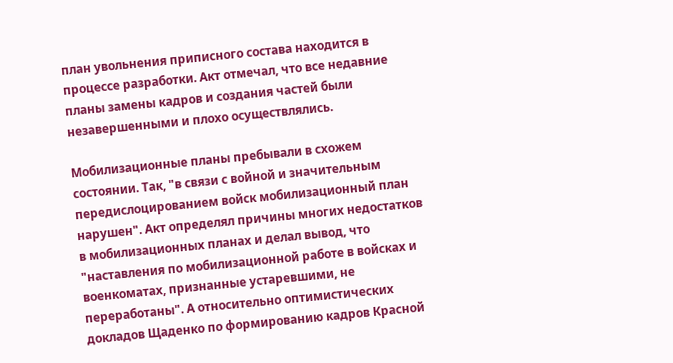план увольнения приписного состава находится в процессе разработки. Акт отмечал, что все недавние планы замены кадров и создания частей были незавершенными и плохо осуществлялись.

Мобилизационные планы пребывали в схожем состоянии. Так, "в связи с войной и значительным передислоцированием войск мобилизационный план нарушен". Акт определял причины многих недостатков в мобилизационных планах и делал вывод, что "наставления по мобилизационной работе в войсках и военкоматах, признанные устаревшими, не переработаны". А относительно оптимистических докладов Щаденко по формированию кадров Красной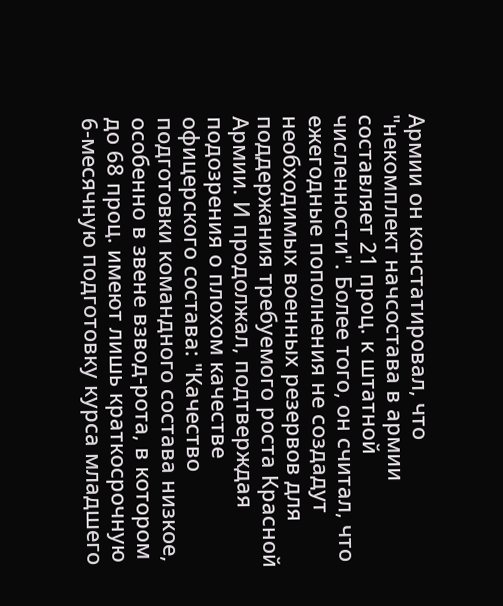Армии он констатировал, что "некомплект начсостава в армии составляет 21 проц. к штатной численности". Более того, он считал, что ежегодные пополнения не создадут необходимых военных резервов для поддержания требуемого роста Красной Армии. И продолжал, подтверждая подозрения о плохом качестве офицерского состава: "Качество подготовки командного состава низкое, особенно в звене взвод-рота, в котором до 68 проц. имеют лишь краткосрочную 6-месячную подготовку курса младшего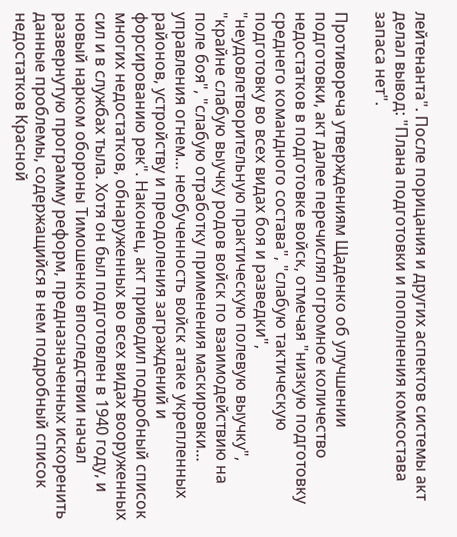лейтенанта". После порицания и других аспектов системы акт делал вывод: "Плана подготовки и пополнения комсостава запаса нет".

Противореча утверждениям Щаденко об улучшении подготовки, акт далее перечислял огромное количество недостатков в подготовке войск, отмечая "низкую подготовку среднего командного состава", "слабую тактическую подготовку во всех видах боя и разведки", "неудовлетворительную практическую полевую выучку", "крайне слабую выучку родов войск по взаимодействию на поле боя", "слабую отработку применения маскировки… управления огнем… необученность войск атаке укрепленных районов, устройству и преодоления заграждений и форсированию рек". Наконец, акт приводил подробный список многих недостатков, обнаруженных во всех видах вооруженных сил и в службах тыла. Хотя он был подготовлен в 1940 году, и новый нарком обороны Тимошенко впоследствии начал развернутую программу реформ, предназначенных искоренить данные проблемы, содержащийся в нем подробный список недостатков Красной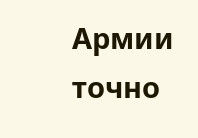Армии точно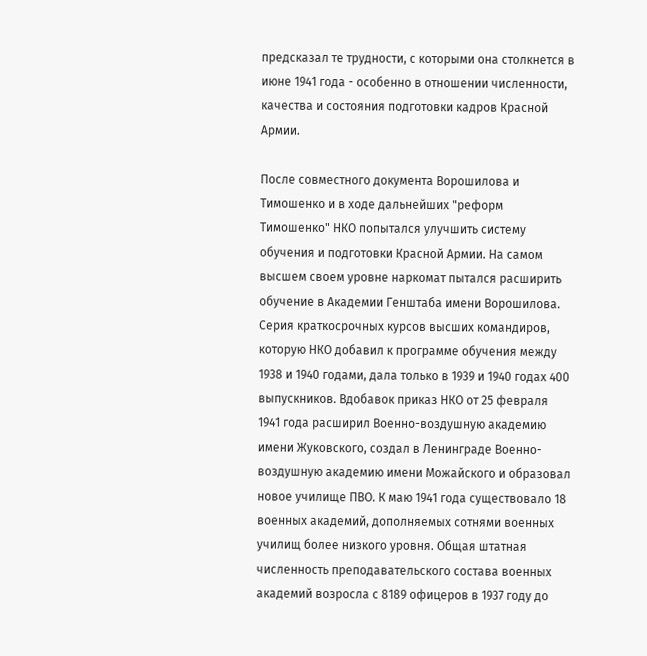предсказал те трудности, с которыми она столкнется в июне 1941 года - особенно в отношении численности, качества и состояния подготовки кадров Красной Армии.

После совместного документа Ворошилова и Тимошенко и в ходе дальнейших "реформ Тимошенко" НКО попытался улучшить систему обучения и подготовки Красной Армии. На самом высшем своем уровне наркомат пытался расширить обучение в Академии Генштаба имени Ворошилова. Серия краткосрочных курсов высших командиров, которую НКО добавил к программе обучения между 1938 и 1940 годами, дала только в 1939 и 1940 годах 400 выпускников. Вдобавок приказ НКО от 25 февраля 1941 года расширил Военно-воздушную академию имени Жуковского, создал в Ленинграде Военно-воздушную академию имени Можайского и образовал новое училище ПВО. К маю 1941 года существовало 18 военных академий, дополняемых сотнями военных училищ более низкого уровня. Общая штатная численность преподавательского состава военных академий возросла с 8189 офицеров в 1937 году до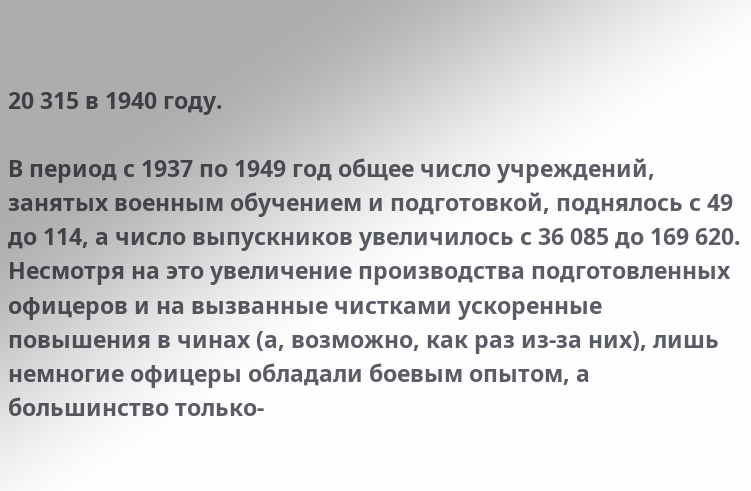20 315 в 1940 году.

В период с 1937 по 1949 год общее число учреждений, занятых военным обучением и подготовкой, поднялось с 49 до 114, а число выпускников увеличилось с 36 085 до 169 620. Несмотря на это увеличение производства подготовленных офицеров и на вызванные чистками ускоренные повышения в чинах (а, возможно, как раз из-за них), лишь немногие офицеры обладали боевым опытом, а большинство только-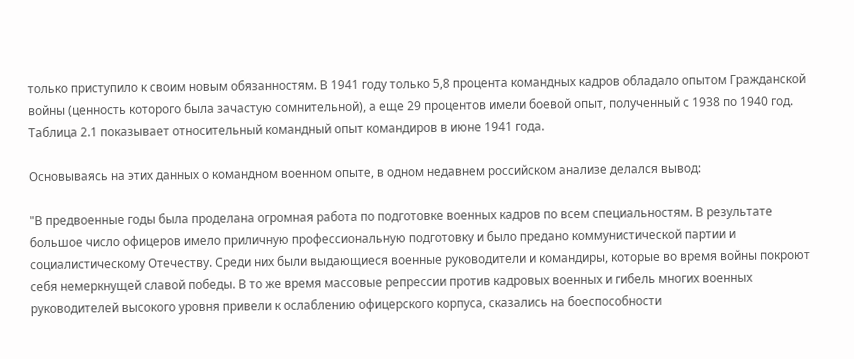только приступило к своим новым обязанностям. В 1941 году только 5,8 процента командных кадров обладало опытом Гражданской войны (ценность которого была зачастую сомнительной), а еще 29 процентов имели боевой опыт, полученный с 1938 по 1940 год. Таблица 2.1 показывает относительный командный опыт командиров в июне 1941 года.

Основываясь на этих данных о командном военном опыте, в одном недавнем российском анализе делался вывод:

"В предвоенные годы была проделана огромная работа по подготовке военных кадров по всем специальностям. В результате большое число офицеров имело приличную профессиональную подготовку и было предано коммунистической партии и социалистическому Отечеству. Среди них были выдающиеся военные руководители и командиры, которые во время войны покроют себя немеркнущей славой победы. В то же время массовые репрессии против кадровых военных и гибель многих военных руководителей высокого уровня привели к ослаблению офицерского корпуса, сказались на боеспособности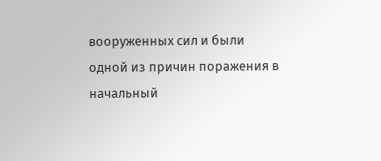вооруженных сил и были одной из причин поражения в начальный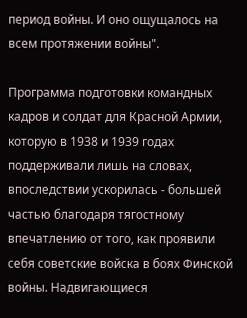период войны. И оно ощущалось на всем протяжении войны".

Программа подготовки командных кадров и солдат для Красной Армии, которую в 1938 и 1939 годах поддерживали лишь на словах, впоследствии ускорилась - большей частью благодаря тягостному впечатлению от того, как проявили себя советские войска в боях Финской войны. Надвигающиеся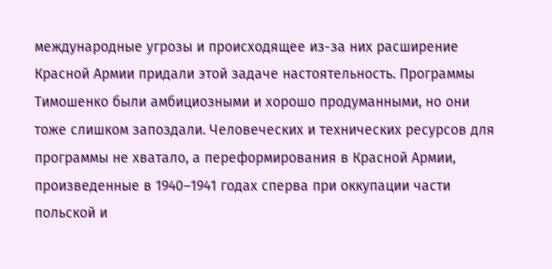международные угрозы и происходящее из-за них расширение Красной Армии придали этой задаче настоятельность. Программы Тимошенко были амбициозными и хорошо продуманными, но они тоже слишком запоздали. Человеческих и технических ресурсов для программы не хватало, а переформирования в Красной Армии, произведенные в 1940–1941 годах сперва при оккупации части польской и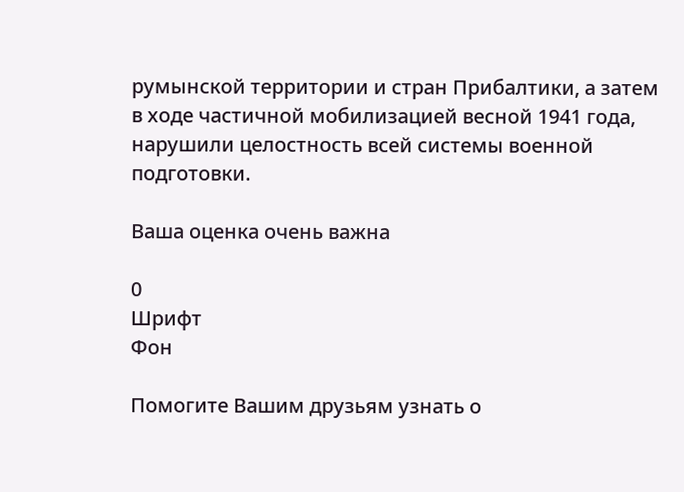румынской территории и стран Прибалтики, а затем в ходе частичной мобилизацией весной 1941 года, нарушили целостность всей системы военной подготовки.

Ваша оценка очень важна

0
Шрифт
Фон

Помогите Вашим друзьям узнать о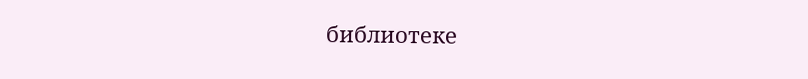библиотеке